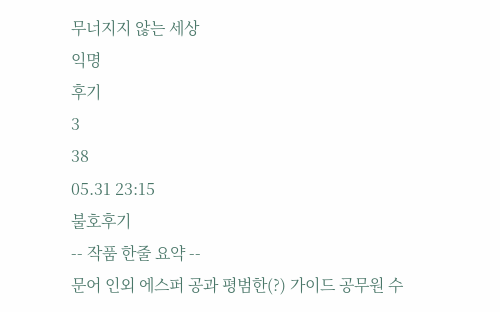무너지지 않는 세상
익명
후기
3
38
05.31 23:15
불호후기
-- 작품 한줄 요약 --
문어 인외 에스퍼 공과 평범한(?) 가이드 공무원 수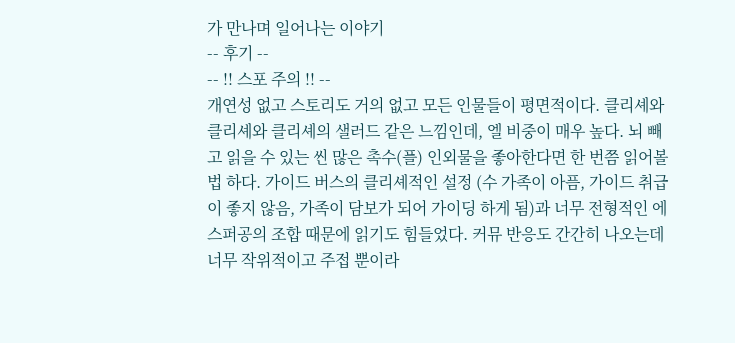가 만나며 일어나는 이야기
-- 후기 --
-- !! 스포 주의 !! --
개연성 없고 스토리도 거의 없고 모든 인물들이 평면적이다. 클리셰와 클리셰와 클리셰의 샐러드 같은 느낌인데, 엘 비중이 매우 높다. 뇌 빼고 읽을 수 있는 씬 많은 촉수(플) 인외물을 좋아한다면 한 번쯤 읽어볼 법 하다. 가이드 버스의 클리셰적인 설정 (수 가족이 아픔, 가이드 취급이 좋지 않음, 가족이 담보가 되어 가이딩 하게 됨)과 너무 전형적인 에스퍼공의 조합 때문에 읽기도 힘들었다. 커뮤 반응도 간간히 나오는데 너무 작위적이고 주접 뿐이라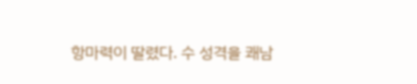항마력이 딸렸다. 수 성격을 쾌남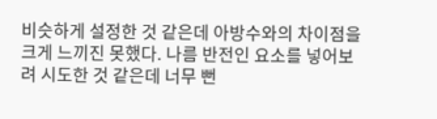비슷하게 설정한 것 같은데 아방수와의 차이점을 크게 느끼진 못했다. 나름 반전인 요소를 넣어보려 시도한 것 같은데 너무 뻔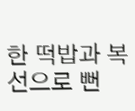한 떡밥과 복선으로 뻔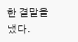한 결말을 냈다.